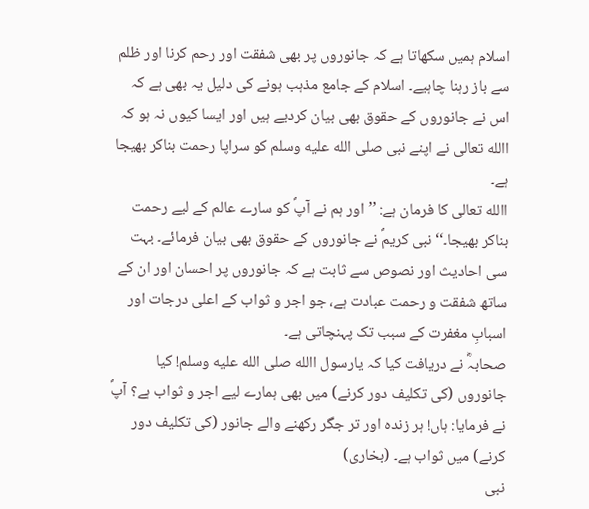اسلام ہمیں سکھاتا ہے کہ جانوروں پر بھی شفقت اور رحم کرنا اور ظلم سے باز رہنا چاہیے۔ اسلام کے جامع مذہب ہونے کی دلیل یہ بھی ہے کہ اس نے جانوروں کے حقوق بھی بیان کردیے ہیں اور ایسا کیوں نہ ہو کہ االله تعالی نے اپنے نبی صلى الله عليه وسلم کو سراپا رحمت بناکر بھیجا ہے۔
االله تعالی کا فرمان ہے: ’’اور ہم نے آپؐ کو سارے عالم کے لیے رحمت بناکر بھیجا۔‘‘ نبی کریمؐ نے جانوروں کے حقوق بھی بیان فرمائے۔ بہت سی احادیث اور نصوص سے ثابت ہے کہ جانوروں پر احسان اور ان کے ساتھ شفقت و رحمت عبادت ہے، جو اجر و ثواب کے اعلی درجات اور اسبابِ مغفرت کے سبب تک پہنچاتی ہے۔
صحابہؓ نے دریافت کیا کہ یارسول االله صلى الله عليه وسلم! کیا جانوروں (کی تکلیف دور کرنے) میں بھی ہمارے لیے اجر و ثواب ہے؟ آپؐ نے فرمایا: ہاں! ہر زندہ اور تر جگر رکھنے والے جانور (کی تکلیف دور کرنے) میں ثواب ہے۔ (بخاری)
نبی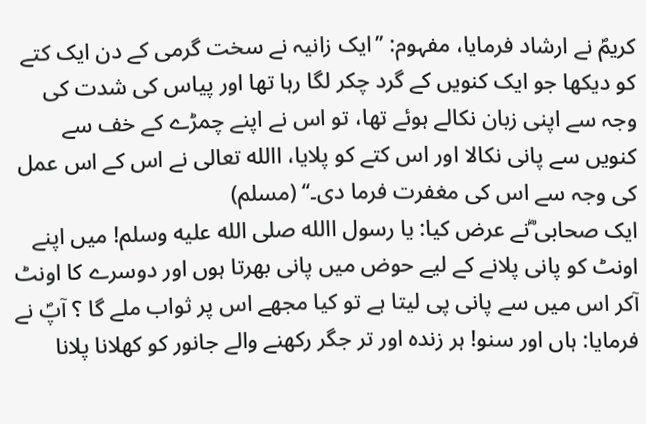کریمؐ نے ارشاد فرمایا، مفہوم: ’’ایک زانیہ نے سخت گرمی کے دن ایک کتے کو دیکھا جو ایک کنویں کے گرد چکر لگا رہا تھا اور پیاس کی شدت کی وجہ سے اپنی زبان نکالے ہوئے تھا، تو اس نے اپنے چمڑے کے خف سے کنویں سے پانی نکالا اور اس کتے کو پلایا، االله تعالی نے اس کے اس عمل کی وجہ سے اس کی مغفرت فرما دی۔‘‘ (مسلم)
ایک صحابی ؓنے عرض کیا: یا رسول االله صلى الله عليه وسلم! میں اپنے اونٹ کو پانی پلانے کے لیے حوض میں پانی بھرتا ہوں اور دوسرے کا اونٹ آکر اس میں سے پانی پی لیتا ہے تو کیا مجھے اس پر ثواب ملے گا ؟ آپؐ نے فرمایا: ہاں اور سنو! ہر زندہ اور تر جگر رکھنے والے جانور کو کھلانا پلانا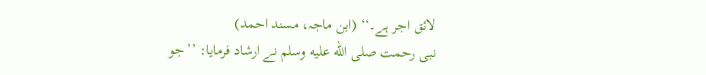لائق اجر ہے۔‘‘ (ابن ماجہ، مسند احمد)
نبی رحمت صلى الله عليه وسلم نے ارشاد فرمایا: ’’جو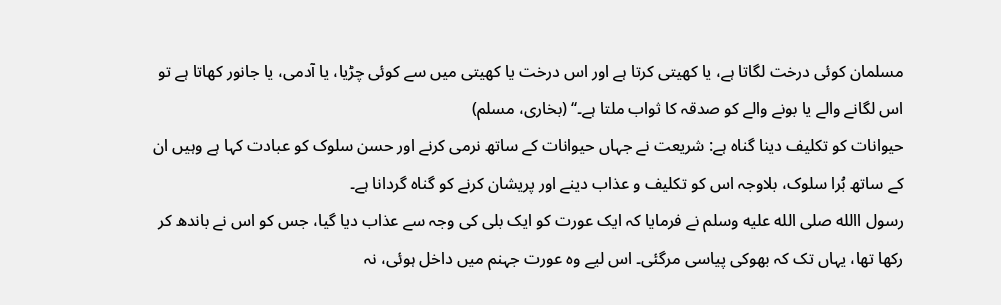مسلمان کوئی درخت لگاتا ہے، یا کھیتی کرتا ہے اور اس درخت یا کھیتی میں سے کوئی چڑیا، یا آدمی، یا جانور کھاتا ہے تو اس لگانے والے یا بونے والے کو صدقہ کا ثواب ملتا ہے۔‘‘ (بخاری، مسلم)
حیوانات کو تکلیف دینا گناہ ہے: شریعت نے جہاں حیوانات کے ساتھ نرمی کرنے اور حسن سلوک کو عبادت کہا ہے وہیں ان کے ساتھ بُرا سلوک، بلاوجہ اس کو تکلیف و عذاب دینے اور پریشان کرنے کو گناہ گردانا ہے۔
رسول االله صلى الله عليه وسلم نے فرمایا کہ ایک عورت کو ایک بلی کی وجہ سے عذاب دیا گیا، جس کو اس نے باندھ کر رکھا تھا، یہاں تک کہ بھوکی پیاسی مرگئی۔ اس لیے وہ عورت جہنم میں داخل ہوئی، نہ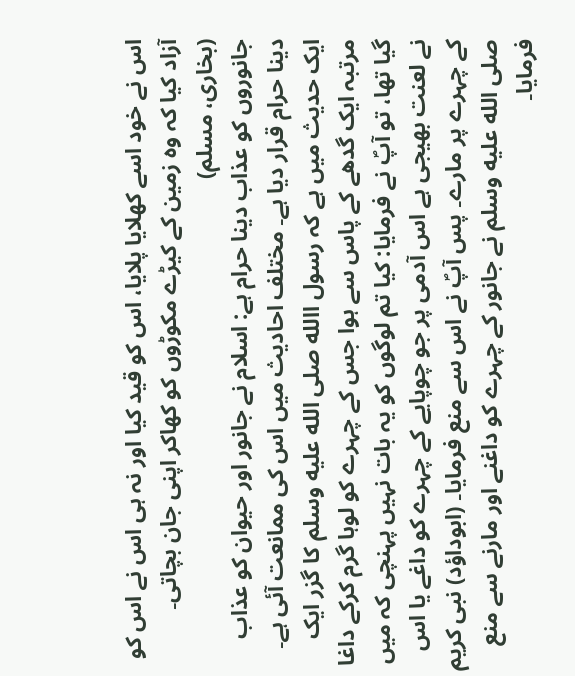اس نے خود اسے کھلایا پلایا، اس کو قید کیا اور نہ ہی اس نے اس کو آزاد کیا کہ وہ زمین کے کیڑے مکوڑوں کو کھاکر اپنی جان بچاتی۔ (بخاری، مسلم)
جانوروں کو عذاب دینا حرام ہے: اسلام نے جانور اور حیوان کو عذاب دینا حرام قرار دیا ہے۔ مختلف احادیث میں اس کی ممانعت آئی ہے۔
ایک حدیث میں ہے کہ رسول االله صلى الله عليه وسلم کا گزر ایک مرتبہ ایک گدھے کے پاس سے ہوا جس کے چہرے کو لوہا گرم کرکے داغا گیا تھا، تو آپؐ نے فرمایا: کیا تم لوگوں کو یہ بات نہیں پہنچی کہ میں نے لعنت بھیجی ہے اس آدمی پر جو چوپایے کے چہرے کو داغے یا اس کے چہرے پر مارے۔ پس آپؐ نے اس سے منع فرمایا۔ (ابوداؤد) نبی کریم صلى الله عليه وسلم نے جانور کے چہرے کو داغنے اور مارنے سے منع فرمایا۔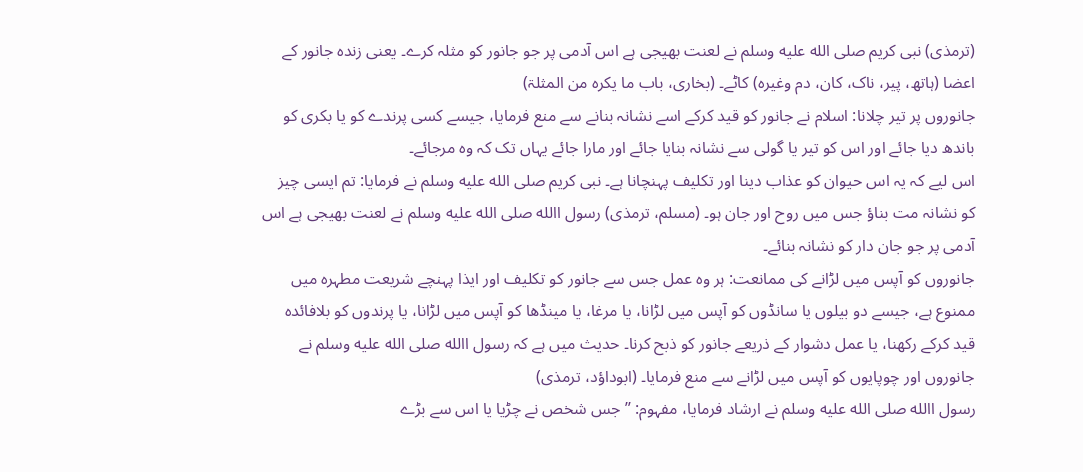(ترمذی) نبی کریم صلى الله عليه وسلم نے لعنت بھیجی ہے اس آدمی پر جو جانور کو مثلہ کرے۔ یعنی زندہ جانور کے اعضا (ہاتھ، پیر، ناک، کان، دم وغیرہ) کاٹے۔ (بخاری، باب ما یکرہ من المثلۃ)
جانوروں پر تیر چلانا: اسلام نے جانور کو قید کرکے اسے نشانہ بنانے سے منع فرمایا، جیسے کسی پرندے کو یا بکری کو باندھ دیا جائے اور اس کو تیر یا گولی سے نشانہ بنایا جائے اور مارا جائے یہاں تک کہ وہ مرجائے۔
اس لیے کہ یہ اس حیوان کو عذاب دینا اور تکلیف پہنچانا ہے۔ نبی کریم صلى الله عليه وسلم نے فرمایا: تم ایسی چیز کو نشانہ مت بناؤ جس میں روح اور جان ہو۔ (مسلم، ترمذی) رسول االله صلى الله عليه وسلم نے لعنت بھیجی ہے اس آدمی پر جو جان دار کو نشانہ بنائے۔
جانوروں کو آپس میں لڑانے کی ممانعت: ہر وہ عمل جس سے جانور کو تکلیف اور ایذا پہنچے شریعت مطہرہ میں ممنوع ہے، جیسے دو بیلوں یا سانڈوں کو آپس میں لڑانا، یا مرغا، یا مینڈھا کو آپس میں لڑانا، یا پرندوں کو بلافائدہ قید کرکے رکھنا، یا عمل دشوار کے ذریعے جانور کو ذبح کرنا۔ حدیث میں ہے کہ رسول االله صلى الله عليه وسلم نے جانوروں اور چوپایوں کو آپس میں لڑانے سے منع فرمایا۔ (ابوداؤد، ترمذی)
رسول االله صلى الله عليه وسلم نے ارشاد فرمایا، مفہوم: ’’جس شخص نے چڑیا یا اس سے بڑے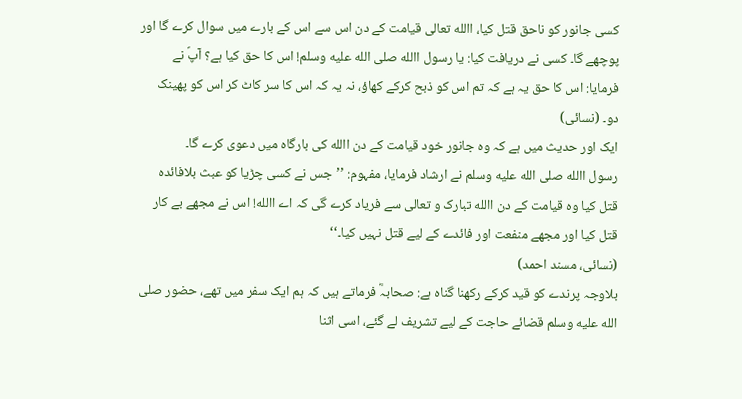کسی جانور کو ناحق قتل کیا، االله تعالی قیامت کے دن اس سے اس کے بارے میں سوال کرے گا اور پوچھے گا۔ کسی نے دریافت کیا: یا رسول االله صلى الله عليه وسلم! اس کا حق کیا ہے؟ آپؐ نے فرمایا: اس کا حق یہ ہے کہ تم اس کو ذبح کرکے کھاؤ، نہ یہ کہ اس کا سر کاٹ کر اس کو پھینک دو۔ (نسائی)
ایک اور حدیث میں ہے کہ وہ جانور خود قیامت کے دن االله کی بارگاہ میں دعوی کرے گا۔
رسول االله صلى الله عليه وسلم نے ارشاد فرمایا، مفہوم: ’’جس نے کسی چڑیا کو عبث بلافائدہ قتل کیا وہ قیامت کے دن االله تبارک و تعالی سے فریاد کرے گی کہ اے االله! اس نے مجھے بے کار قتل کیا اور مجھے منفعت اور فائدے کے لیے قتل نہیں کیا۔‘‘
(نسائی، مسند احمد)
بلاوجہ پرندے کو قید کرکے رکھنا گناہ ہے: صحابہؓ فرماتے ہیں کہ ہم ایک سفر میں تھے، حضور صلى الله عليه وسلم قضائے حاجت کے لیے تشریف لے گئے، اسی اثنا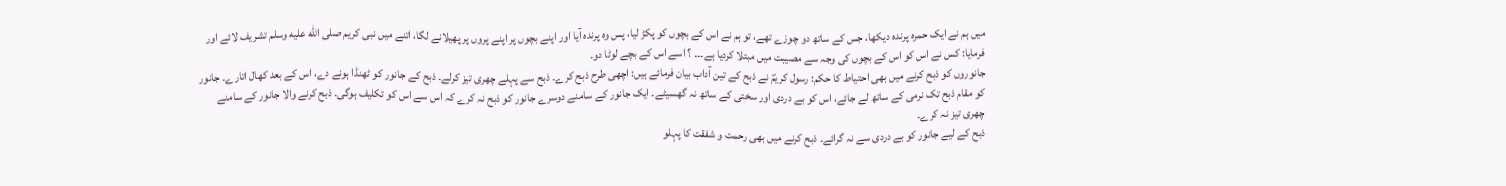میں ہم نے ایک حمرہ پرندہ دیکھا، جس کے ساتھ دو چوزے تھے، تو ہم نے اس کے بچوں کو پکڑ لیا، پس وہ پرندہ آیا اور اپنے بچوں پر اپنے پروں پر پھیلانے لگا، اتنے میں نبی کریم صلى الله عليه وسلم تشریف لائے اور فرمایا: کس نے اس کو اس کے بچوں کی وجہ سے مصیبت میں مبتلا کردیا ہے۔۔۔ ؟ اسے اس کے بچے لوٹا دو۔
جانوروں کو ذبح کرنے میں بھی احتیاط کا حکم: رسول کریمؐ نے ذبح کے تین آداب بیان فرمائے ہیں: اچھی طرح ذبح کرے۔ ذبح سے پہلے چھری تیز کرلے۔ ذبح کے جانور کو ٹھنڈا ہونے دے، اس کے بعد کھال اتارے۔ جانور کو مقام ذبح تک نرمی کے ساتھ لے جائے، اس کو بے دردی اور سختی کے ساتھ نہ گھسیٹے۔ ایک جانور کے سامنے دوسرے جانور کو ذبح نہ کرے کہ اس سے اس کو تکلیف ہوگی۔ ذبح کرنے والا جانور کے سامنے چھری تیز نہ کرے۔
ذبح کے لیے جانور کو بے دردی سے نہ گرائے۔ ذبح کرنے میں بھی رحمت و شفقت کا پہلو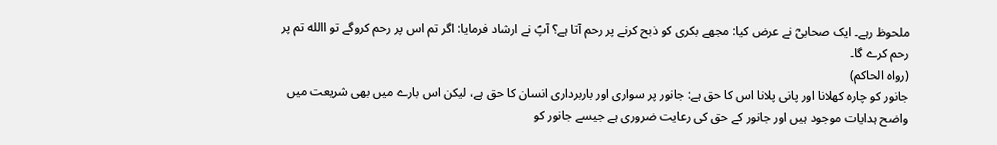ملحوظ رہے۔ ایک صحابیؓ نے عرض کیا: مجھے بکری کو ذبح کرنے پر رحم آتا ہے؟ آپؐ نے ارشاد فرمایا: اگر تم اس پر رحم کروگے تو االله تم پر رحم کرے گا۔
(رواہ الحاکم)
جانور کو چارہ کھلانا اور پانی پلانا اس کا حق ہے: جانور پر سواری اور باربرداری انسان کا حق ہے، لیکن اس بارے میں بھی شریعت میں واضح ہدایات موجود ہیں اور جانور کے حق کی رعایت ضروری ہے جیسے جانور کو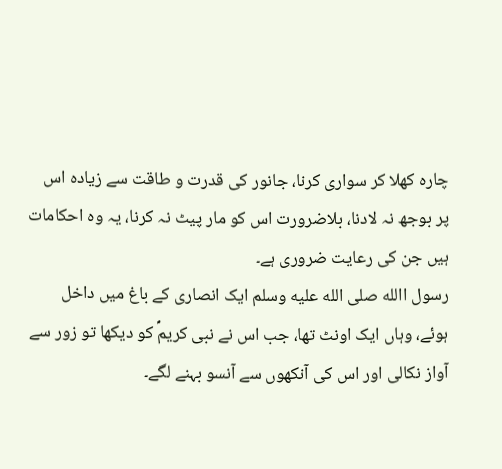چارہ کھلا کر سواری کرنا، جانور کی قدرت و طاقت سے زیادہ اس پر بوجھ نہ لادنا، بلاضرورت اس کو مار پیٹ نہ کرنا، یہ وہ احکامات ہیں جن کی رعایت ضروری ہے۔
رسول االله صلى الله عليه وسلم ایک انصاری کے باغ میں داخل ہوئے، وہاں ایک اونٹ تھا، جب اس نے نبی کریمؐ کو دیکھا تو زور سے آواز نکالی اور اس کی آنکھوں سے آنسو بہنے لگے۔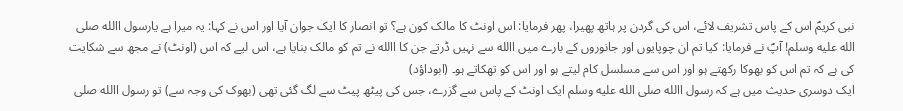نبی کریمؐ اس کے پاس تشریف لائے، اس کی گردن پر ہاتھ پھیرا، پھر فرمایا: اس اونٹ کا مالک کون ہے؟ تو انصار کا ایک جوان آیا اور اس نے کہا: یہ میرا ہے یارسول االله صلى الله عليه وسلم! آپؐ نے فرمایا: کیا تم ان چوپایوں اور جانوروں کے بارے میں االله سے نہیں ڈرتے جن کا االله نے تم کو مالک بنایا ہے، اس لیے کہ اس (اونٹ) نے مجھ سے شکایت کی ہے کہ تم اس کو بھوکا رکھتے ہو اور اس سے مسلسل کام لیتے ہو اور اس کو تھکاتے ہو۔ (ابوداؤد)
ایک دوسری حدیث میں ہے کہ رسول االله صلى الله عليه وسلم ایک اونٹ کے پاس سے گزرے، جس کی پیٹھ پیٹ سے لگ گئی تھی (بھوک کی وجہ سے) تو رسول االله صلى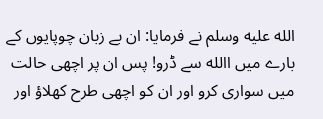الله عليه وسلم نے فرمایا: ان بے زبان چوپایوں کے بارے میں االله سے ڈرو! پس ان پر اچھی حالت میں سواری کرو اور ان کو اچھی طرح کھلاؤ اور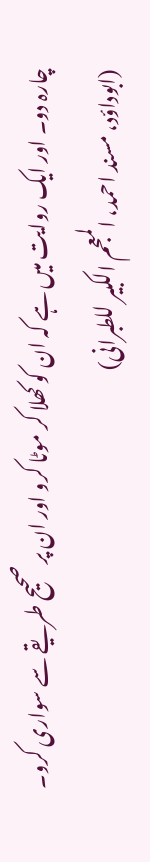چارہ دو۔ اور ایک روایت میں ہے کہ ان کو کھلا کر موٹا کرو اور ان پر صحیح طریقے سے سواری کرو۔
(ابوداؤد، مسند احمد، المعجم الکبیر للطبرانی)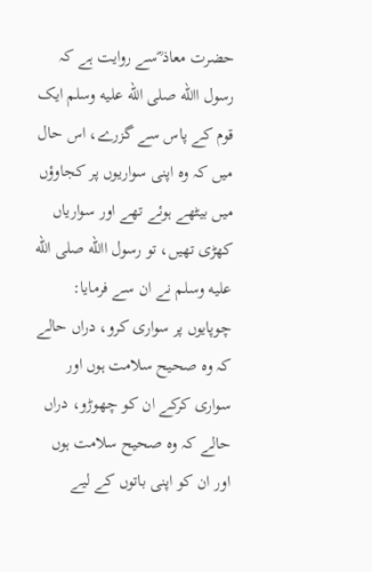حضرت معاذ ؓسے روایت ہے کہ رسول االله صلى الله عليه وسلم ایک قوم کے پاس سے گزرے، اس حال میں کہ وہ اپنی سواریوں پر کجاوؤں میں بیٹھے ہوئے تھے اور سواریاں کھڑی تھیں، تو رسول االله صلى الله عليه وسلم نے ان سے فرمایا: چوپایوں پر سواری کرو، دراں حالے کہ وہ صحیح سلامت ہوں اور سواری کرکے ان کو چھوڑو، دراں حالے کہ وہ صحیح سلامت ہوں اور ان کو اپنی باتوں کے لیے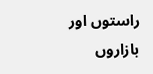راستوں اور بازاروں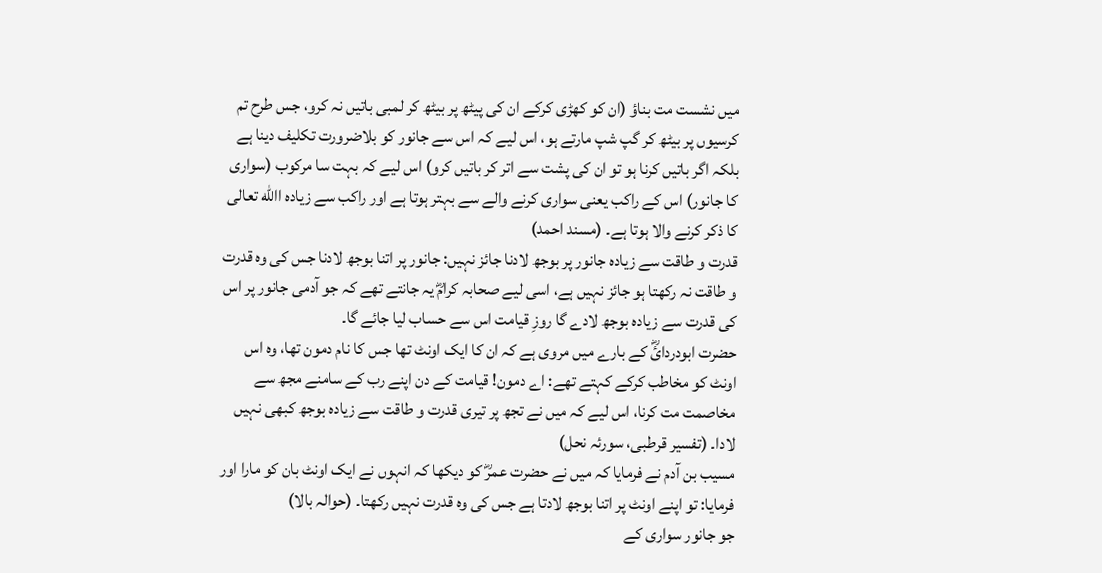میں نشست مت بناؤ (ان کو کھڑی کرکے ان کی پیٹھ پر بیٹھ کر لمبی باتیں نہ کرو، جس طرح تم کرسیوں پر بیٹھ کر گپ شپ مارتے ہو، اس لیے کہ اس سے جانور کو بلاضرورت تکلیف دینا ہے بلکہ اگر باتیں کرنا ہو تو ان کی پشت سے اتر کر باتیں کرو) اس لیے کہ بہت سا مرکوب (سواری کا جانور) اس کے راکب یعنی سواری کرنے والے سے بہتر ہوتا ہے اور راکب سے زیادہ االله تعالی کا ذکر کرنے والا ہوتا ہے۔ (مسند احمد)
قدرت و طاقت سے زیادہ جانور پر بوجھ لادنا جائز نہیں: جانور پر اتنا بوجھ لادنا جس کی وہ قدرت و طاقت نہ رکھتا ہو جائز نہیں ہے، اسی لیے صحابہ کرامؓ یہ جانتے تھے کہ جو آدمی جانور پر اس کی قدرت سے زیادہ بوجھ لادے گا روزِ قیامت اس سے حساب لیا جائے گا۔
حضرت ابودردائؓ کے بارے میں مروی ہے کہ ان کا ایک اونٹ تھا جس کا نام دمون تھا، وہ اس اونٹ کو مخاطب کرکے کہتے تھے: اے دمون! قیامت کے دن اپنے رب کے سامنے مجھ سے مخاصمت مت کرنا، اس لیے کہ میں نے تجھ پر تیری قدرت و طاقت سے زیادہ بوجھ کبھی نہیں لادا۔ (تفسیر قرطبی، سورئہ نحل)
مسیب بن آدم نے فرمایا کہ میں نے حضرت عمرؓ کو دیکھا کہ انہوں نے ایک اونٹ بان کو مارا اور فرمایا: تو اپنے اونٹ پر اتنا بوجھ لادتا ہے جس کی وہ قدرت نہیں رکھتا۔ (حوالہ بالا)
جو جانور سواری کے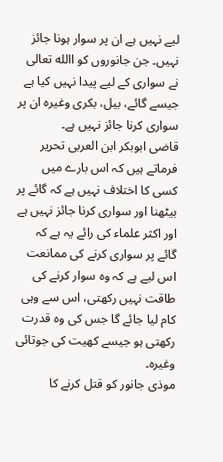لیے نہیں ہے ان پر سوار ہونا جائز نہیں۔ جن جانوروں کو االله تعالی نے سواری کے لیے پیدا نہیں کیا ہے جیسے گائے، بیل، بکری وغیرہ ان پر سواری کرنا جائز نہیں ہے۔
قاضی ابوبکر ابن العربی تحریر فرماتے ہیں کہ اس بارے میں کسی کا اختلاف نہیں ہے کہ گائے پر بیٹھنا اور سواری کرنا جائز نہیں ہے اور اکثر علماء کی رائے یہ ہے کہ گائے پر سواری کرنے کی ممانعت اس لیے ہے کہ وہ سوار کرنے کی طاقت نہیں رکھتی، اس سے وہی کام لیا جائے گا جس کی وہ قدرت رکھتی ہو جیسے کھیت کی جوتائی وغیرہ۔
موذی جانور کو قتل کرنے کا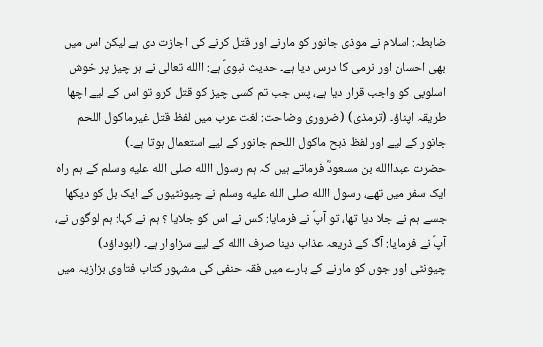ضابطہ: اسلام نے موذی جانور کو مارنے اور قتل کرنے کی اجازت دی ہے لیکن اس میں بھی احسان اور نرمی کا درس دیا ہے۔ حدیث نبویؐ ہے: االله تعالی نے ہر چیز پر خوش اسلوبی کو واجب قرار دیا ہے، پس جب تم کسی چیز کو قتل کرو تو اس کے لیے اچھا طریقہ اپناؤ۔ (ترمذی) (ضروری وضاحت: لغت عرب میں لفظ قتل غیرماکول اللحم جانور کے لیے اور لفظ ذبح ماکول اللحم جانور کے لیے استعمال ہوتا ہے۔)
حضرت عبداالله بن مسعودؓ فرماتے ہیں کہ ہم رسول االله صلى الله عليه وسلم کے ہم راہ ایک سفر میں تھے، رسول االله صلى الله عليه وسلم نے چیونٹیوں کے ایک بل کو دیکھا جسے ہم نے جلا دیا تھا، تو آپؐ نے فرمایا: کس نے اس کو جلایا ؟ ہم نے کہا: ہم لوگوں نے، آپؐ نے فرمایا: آگ کے ذریعہ عذاب دینا صرف االله کے لیے سزاوار ہے۔ (ابوداؤد)
چیونٹی اور جوں کو مارنے کے بارے میں فقہ حنفی کی مشہور کتاب فتاوی بزازیہ میں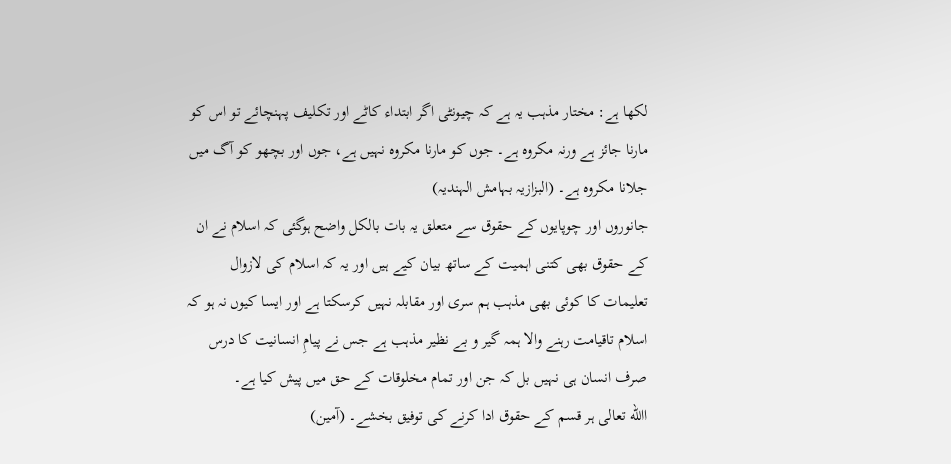لکھا ہے: مختار مذہب یہ ہے کہ چیونٹی اگر ابتداء کاٹے اور تکلیف پہنچائے تو اس کو مارنا جائز ہے ورنہ مکروہ ہے۔ جوں کو مارنا مکروہ نہیں ہے، جوں اور بچھو کو آگ میں جلانا مکروہ ہے۔ (البزازیہ بہامش الہندیہ)
جانوروں اور چوپایوں کے حقوق سے متعلق یہ بات بالکل واضح ہوگئی کہ اسلام نے ان کے حقوق بھی کتنی اہمیت کے ساتھ بیان کیے ہیں اور یہ کہ اسلام کی لازوال تعلیمات کا کوئی بھی مذہب ہم سری اور مقابلہ نہیں کرسکتا ہے اور ایسا کیوں نہ ہو کہ اسلام تاقیامت رہنے والا ہمہ گیر و بے نظیر مذہب ہے جس نے پیامِ انسانیت کا درس صرف انسان ہی نہیں بل کہ جن اور تمام مخلوقات کے حق میں پیش کیا ہے۔
االله تعالی ہر قسم کے حقوق ادا کرنے کی توفیق بخشے۔ (آمین)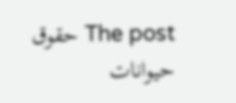The post حقوق حیوانات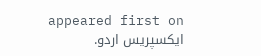appeared first on ایکسپریس اردو.